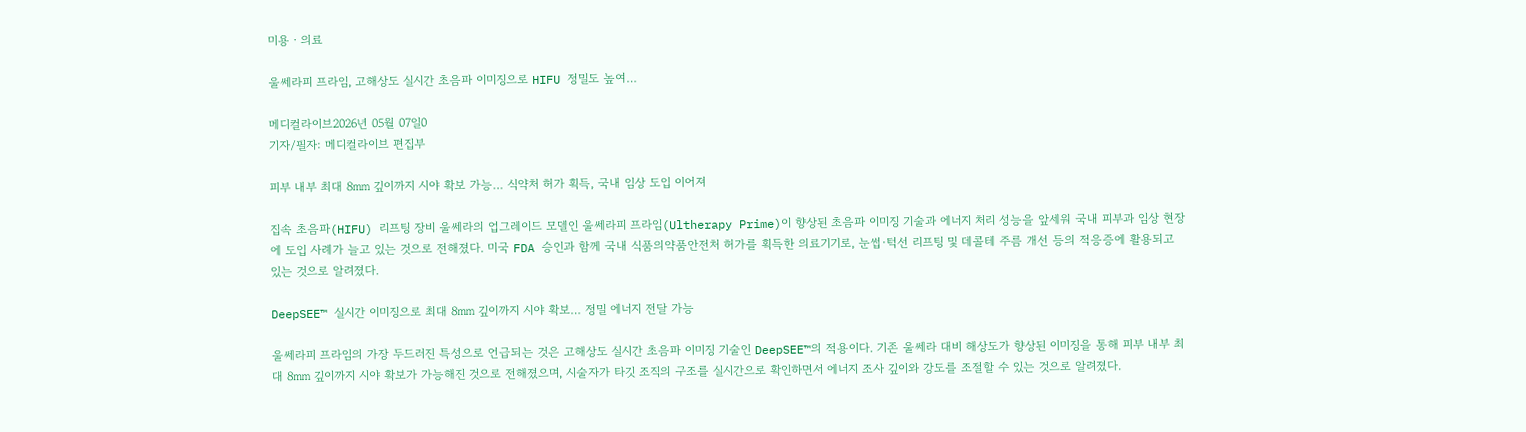미용ㆍ의료

울쎄라피 프라임, 고해상도 실시간 초음파 이미징으로 HIFU 정밀도 높여…

메디컬라이브2026년 05월 07일0
기자/필자: 메디컬라이브 편집부

피부 내부 최대 8㎜ 깊이까지 시야 확보 가능… 식약처 허가 획득, 국내 임상 도입 이어져

집속 초음파(HIFU) 리프팅 장비 울쎄라의 업그레이드 모델인 울쎄라피 프라임(Ultherapy Prime)이 향상된 초음파 이미징 기술과 에너지 처리 성능을 앞세워 국내 피부과 임상 현장에 도입 사례가 늘고 있는 것으로 전해졌다. 미국 FDA 승인과 함께 국내 식품의약품안전처 허가를 획득한 의료기기로, 눈썹·턱선 리프팅 및 데콜테 주름 개선 등의 적응증에 활용되고 있는 것으로 알려졌다.

DeepSEE™ 실시간 이미징으로 최대 8㎜ 깊이까지 시야 확보… 정밀 에너지 전달 가능

울쎄라피 프라임의 가장 두드러진 특성으로 언급되는 것은 고해상도 실시간 초음파 이미징 기술인 DeepSEE™의 적용이다. 기존 울쎄라 대비 해상도가 향상된 이미징을 통해 피부 내부 최대 8㎜ 깊이까지 시야 확보가 가능해진 것으로 전해졌으며, 시술자가 타깃 조직의 구조를 실시간으로 확인하면서 에너지 조사 깊이와 강도를 조절할 수 있는 것으로 알려졌다.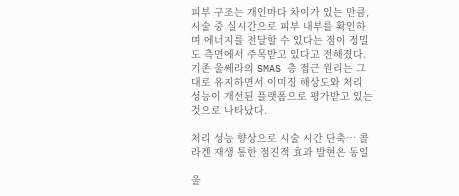피부 구조는 개인마다 차이가 있는 만큼, 시술 중 실시간으로 피부 내부를 확인하며 에너지를 전달할 수 있다는 점이 정밀도 측면에서 주목받고 있다고 전해졌다. 기존 울쎄라의 SMAS 층 접근 원리는 그대로 유지하면서 이미징 해상도와 처리 성능이 개선된 플랫폼으로 평가받고 있는 것으로 나타났다.

처리 성능 향상으로 시술 시간 단축… 콜라겐 재생 통한 점진적 효과 발현은 동일

울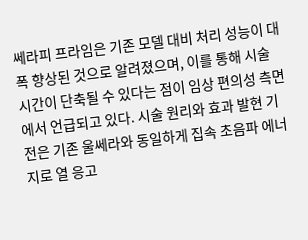쎄라피 프라임은 기존 모델 대비 처리 성능이 대폭 향상된 것으로 알려졌으며, 이를 통해 시술 시간이 단축될 수 있다는 점이 임상 편의성 측면에서 언급되고 있다. 시술 원리와 효과 발현 기전은 기존 울쎄라와 동일하게 집속 초음파 에너지로 열 응고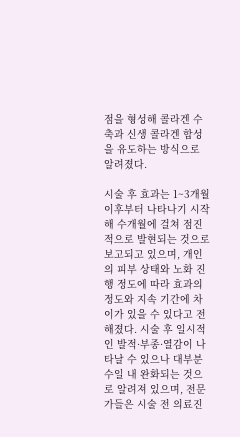점을 형성해 콜라겐 수축과 신생 콜라겐 합성을 유도하는 방식으로 알려졌다.

시술 후 효과는 1~3개월 이후부터 나타나기 시작해 수개월에 걸쳐 점진적으로 발현되는 것으로 보고되고 있으며, 개인의 피부 상태와 노화 진행 정도에 따라 효과의 정도와 지속 기간에 차이가 있을 수 있다고 전해졌다. 시술 후 일시적인 발적·부종·열감이 나타날 수 있으나 대부분 수일 내 완화되는 것으로 알려져 있으며, 전문가들은 시술 전 의료진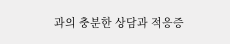과의 충분한 상담과 적응증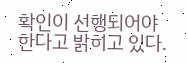확인이 선행되어야 한다고 밝히고 있다.